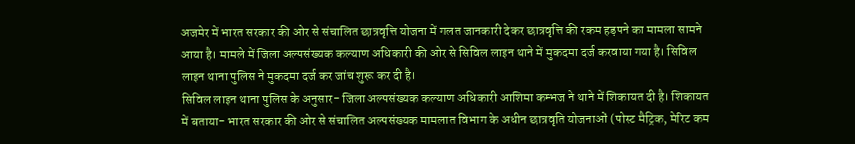अजमेर में भारत सरकार की ओर से संचालित छात्रवृत्ति योजना में गलत जानकारी देकर छात्रवृत्ति की रकम हड़पने का मामला सामने आया है। मामले में जिला अल्पसंख्यक कल्याण अधिकारी की ओर से सिविल लाइन थाने में मुकदमा दर्ज करवाया गया है। सिविल लाइन थाना पुलिस ने मुकदमा दर्ज कर जांच शुरू कर दी है।
सिविल लाइन थाना पुलिस के अनुसार- जिला अल्पसंख्यक कल्याण अधिकारी आशिमा कम्भज ने थाने में शिकायत दी है। शिकायत में बताया- भारत सरकार की ओर से संचालित अल्पसंख्यक मामलात विभाग के अधीन छात्रवृति योजनाओं (पोस्ट मैट्रिक, मेरिट कम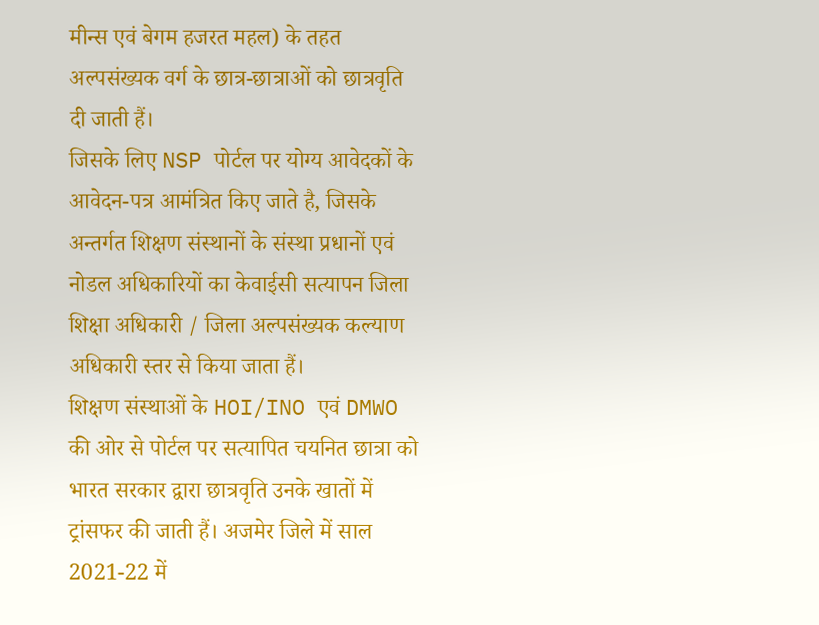मीन्स एवं बेगम हजरत महल) के तहत अल्पसंख्यक वर्ग के छात्र-छात्राओं को छात्रवृति दी जाती हैं।
जिसके लिए NSP पोर्टल पर योग्य आवेदकों के आवेदन-पत्र आमंत्रित किए जाते है, जिसके अन्तर्गत शिक्षण संस्थानों के संस्था प्रधानों एवं नोडल अधिकारियों का केवाईसी सत्यापन जिला शिक्षा अधिकारी / जिला अल्पसंख्यक कल्याण अधिकारी स्तर से किया जाता हैं।
शिक्षण संस्थाओं के HOI/INO एवं DMWO की ओर से पोर्टल पर सत्यापित चयनित छात्रा को भारत सरकार द्वारा छात्रवृति उनके खातों में ट्रांसफर की जाती हैं। अजमेर जिले में साल 2021-22 में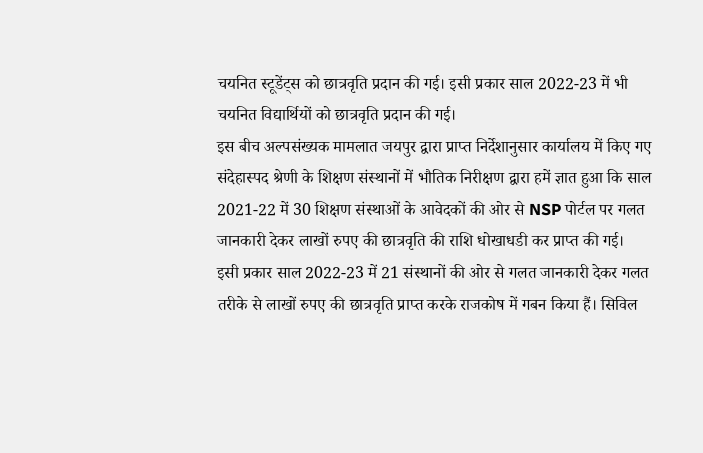चयनित स्टूडेंट्स को छात्रवृति प्रदान की गई। इसी प्रकार साल 2022-23 में भी चयनित विद्यार्थियों को छात्रवृति प्रदान की गई।
इस बीच अल्पसंख्यक मामलात जयपुर द्वारा प्राप्त निर्देशानुसार कार्यालय में किए गए संदेहास्पद श्रेणी के शिक्षण संस्थानों में भौतिक निरीक्षण द्वारा हमें ज्ञात हुआ कि साल 2021-22 में 30 शिक्षण संस्थाओं के आवेदकों की ओर से NSP पोर्टल पर गलत जानकारी देकर लाखों रुपए की छात्रवृति की राशि धोखाधडी कर प्राप्त की गई।
इसी प्रकार साल 2022-23 में 21 संस्थानों की ओर से गलत जानकारी देकर गलत तरीके से लाखों रुपए की छात्रवृति प्राप्त करके राजकोष में गबन किया हैं। सिविल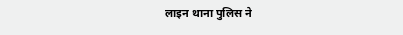लाइन थाना पुलिस ने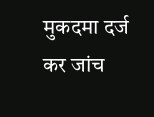मुकदमा दर्ज कर जांच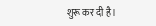शुरू कर दी है।